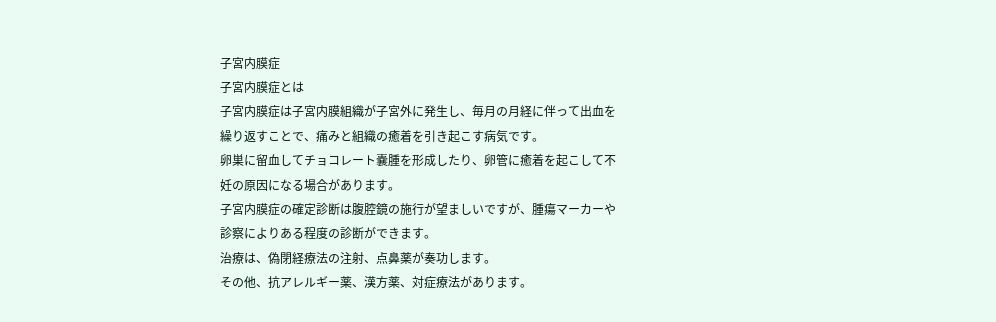子宮内膜症
子宮内膜症とは
子宮内膜症は子宮内膜組織が子宮外に発生し、毎月の月経に伴って出血を繰り返すことで、痛みと組織の癒着を引き起こす病気です。
卵巣に留血してチョコレート嚢腫を形成したり、卵管に癒着を起こして不妊の原因になる場合があります。
子宮内膜症の確定診断は腹腔鏡の施行が望ましいですが、腫瘍マーカーや診察によりある程度の診断ができます。
治療は、偽閉経療法の注射、点鼻薬が奏功します。
その他、抗アレルギー薬、漢方薬、対症療法があります。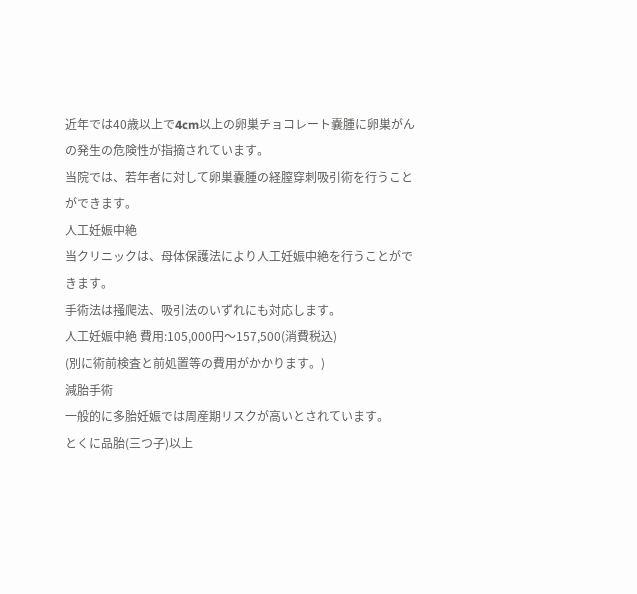近年では40歳以上で4cm以上の卵巣チョコレート嚢腫に卵巣がんの発生の危険性が指摘されています。
当院では、若年者に対して卵巣嚢腫の経膣穿刺吸引術を行うことができます。
人工妊娠中絶
当クリニックは、母体保護法により人工妊娠中絶を行うことができます。
手術法は掻爬法、吸引法のいずれにも対応します。
人工妊娠中絶 費用:105,000円〜157,500(消費税込)
(別に術前検査と前処置等の費用がかかります。)
減胎手術
一般的に多胎妊娠では周産期リスクが高いとされています。
とくに品胎(三つ子)以上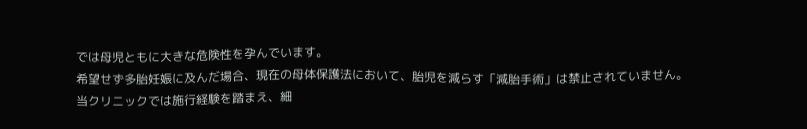では母児ともに大きな危険性を孕んでいます。
希望せず多胎妊娠に及んだ場合、現在の母体保護法において、胎児を減らす「減胎手術」は禁止されていません。
当クリニックでは施行経験を踏まえ、細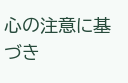心の注意に基づき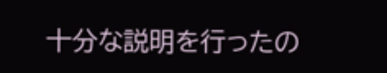十分な説明を行ったの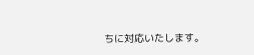ちに対応いたします。